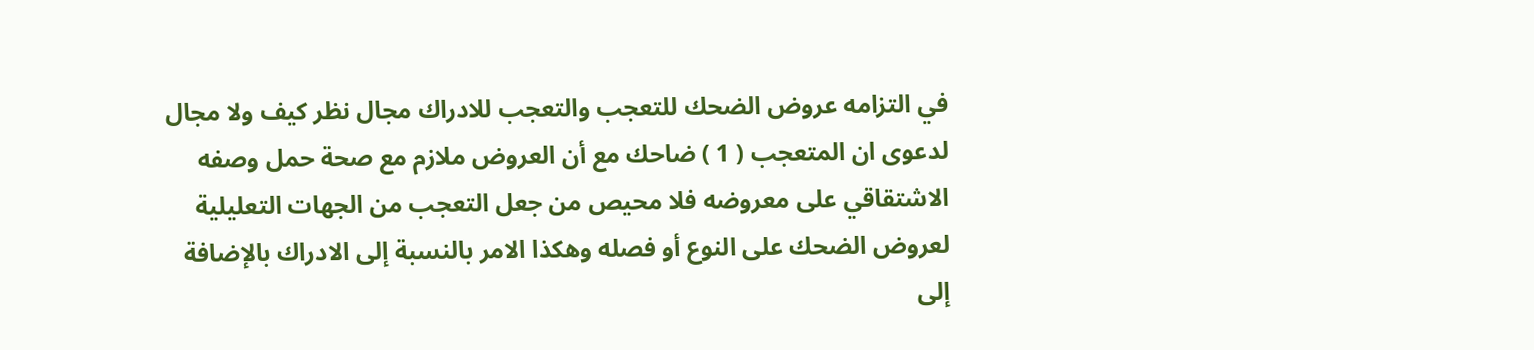في التزامه عروض الضحك للتعجب والتعجب للادراك مجال نظر كيف ولا مجال لدعوى ان المتعجب ( 1 ) ضاحك مع أن العروض ملازم مع صحة حمل وصفه الاشتقاقي على معروضه فلا محيص من جعل التعجب من الجهات التعليلية لعروض الضحك على النوع أو فصله وهكذا الامر بالنسبة إلى الادراك بالإضافة إلى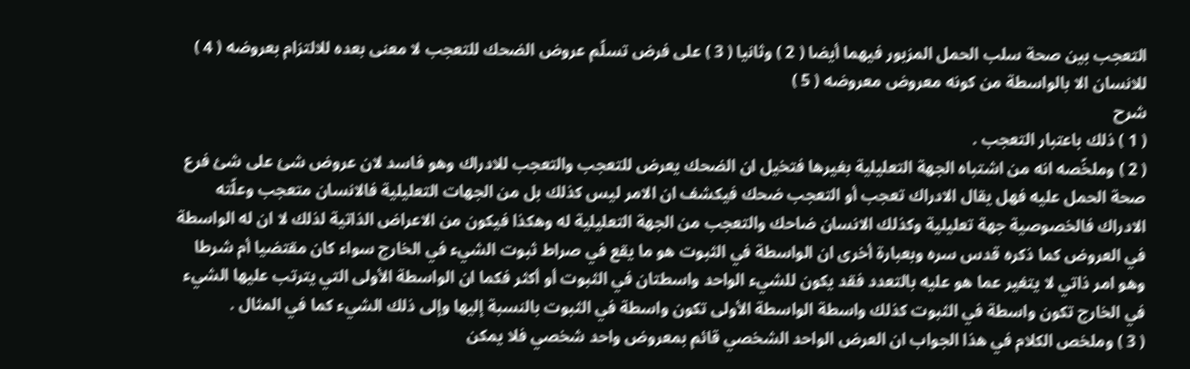التعجب بين صحة سلب الحمل المزبور فيهما أيضا ( 2 ) وثانيا ( 3 ) على فرض تسلّم عروض الضحك للتعجب لا معنى بعده للالتزام بعروضه ( 4 ) للانسان الا بالواسطة من كونه معروض معروضه ( 5 )
شرح
( 1 ) ذلك باعتبار التعجب .
( 2 ) وملخّصه انه من اشتباه الجهة التعليلية بغيرها فتخيل ان الضحك يعرض للتعجب والتعجب للادراك وهو فاسد لان عروض شئ على شئ فرع صحة الحمل عليه فهل يقال الادراك تعجب أو التعجب ضحك فيكشف ان الامر ليس كذلك بل من الجهات التعليلية فالانسان متعجب وعلّته الادراك فالخصوصية جهة تعليلية وكذلك الانسان ضاحك والتعجب من الجهة التعليلية له وهكذا فيكون من الاعراض الذاتية لذلك لا ان له الواسطة في العروض كما ذكره قدس سره وبعبارة أخرى ان الواسطة في الثبوت هو ما يقع في صراط ثبوت الشيء في الخارج سواء كان مقتضيا أم شرطا وهو امر ذاتي لا يتغير عما هو عليه بالتعدد فقد يكون للشيء الواحد واسطتان في الثبوت أو أكثر فكما ان الواسطة الأولى التي يترتب عليها الشيء في الخارج تكون واسطة في الثبوت كذلك واسطة الواسطة الأولى تكون واسطة في الثبوت بالنسبة إليها وإلى ذلك الشيء كما في المثال .
( 3 ) وملخص الكلام في هذا الجواب ان العرض الواحد الشخصي قائم بمعروض واحد شخصي فلا يمكن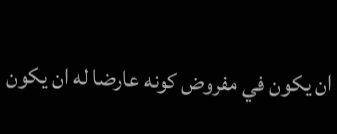ان يكون في مفروض كونه عارضا له ان يكون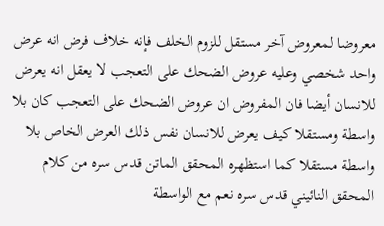معروضا لمعروض آخر مستقل للزوم الخلف فإنه خلاف فرض انه عرض واحد شخصي وعليه عروض الضحك على التعجب لا يعقل انه يعرض للانسان أيضا فان المفروض ان عروض الضحك على التعجب كان بلا واسطة ومستقلا كيف يعرض للانسان نفس ذلك العرض الخاص بلا واسطة مستقلا كما استظهره المحقق الماتن قدس سره من كلام المحقق النائيني قدس سره نعم مع الواسطة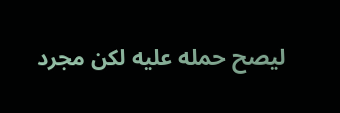ليصح حمله عليه لكن مجرد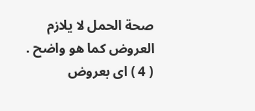صحة الحمل لا يلازم العروض كما هو واضح .
( 4 ) اى بعروض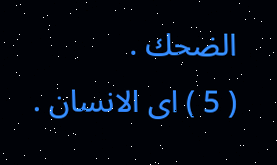الضحك .
( 5 ) اى الانسان .